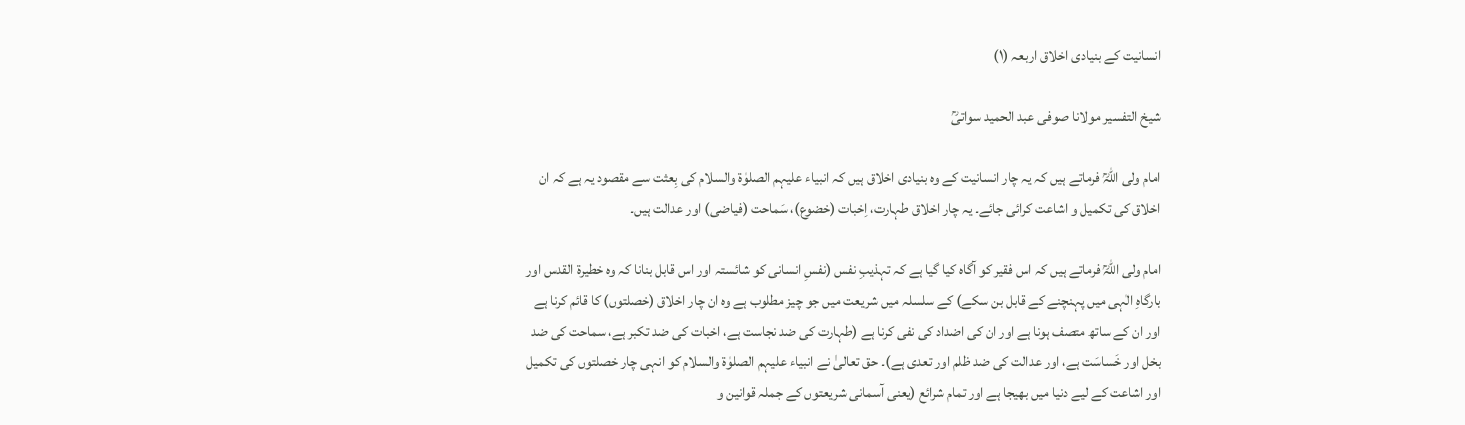انسانیت کے بنیادی اخلاق اربعہ (۱)

شیخ التفسیر مولانا صوفی عبد الحمید سواتیؒ

امام ولی اللہؒ فرماتے ہیں کہ یہ چار انسانیت کے وہ بنیادی اخلاق ہیں کہ انبیاء علیہم الصلوٰۃ والسلام کی بِعثت سے مقصود یہ ہے کہ ان اخلاق کی تکمیل و اشاعت کرائی جائے۔ یہ چار اخلاق طہارت، اِخبات (خضوع)، سَماحت (فیاضی) اور عدالت ہیں۔

امام ولی اللہؒ فرماتے ہیں کہ اس فقیر کو آگاہ کیا گیا ہے کہ تہذیبِ نفس (نفسِ انسانی کو شائستہ اور اس قابل بنانا کہ وہ خطیرۃ القدس اور بارگاہِ الٰہی میں پہنچنے کے قابل بن سکے) کے سلسلہ میں شریعت میں جو چیز مطلوب ہے وہ ان چار اخلاق (خصلتوں) کا قائم کرنا ہے اور ان کے ساتھ متصف ہونا ہے اور ان کی اضداد کی نفی کرنا ہے (طہارت کی ضد نجاست ہے، اخبات کی ضد تکبر ہے، سماحت کی ضد بخل اور خَساسَت ہے، اور عدالت کی ضد ظلم اور تعدی ہے)۔ حق تعالیٰ نے انبیاء علیہم الصلوٰۃ والسلام کو انہی چار خصلتوں کی تکمیل اور اشاعت کے لیے دنیا میں بھیجا ہے اور تمام شرائع (یعنی آسمانی شریعتوں کے جملہ قوانین و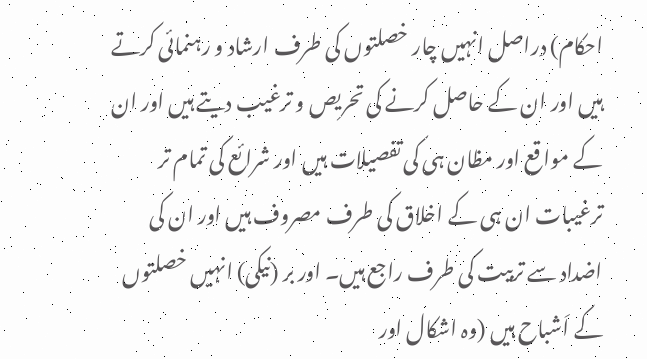احکام) دراصل انہیں چار خصلتوں کی طرف ارشاد و رہنمائی کرتے ہیں اور ان کے حاصل کرنے کی تحریص و ترغیب دیتے ہیں اور ان کے مواقع اور مظان ہی کی تفصیلات ہیں اور شرائع کی تمام تر ترغیبات ان ہی کے اخلاق کی طرف مصروف ہیں اور ان کی اضداد سے تربیت کی طرف راجع ہیں۔ اور بر (نیکی) انہیں خصلتوں کے اَشباح ہیں (وہ اشکال اور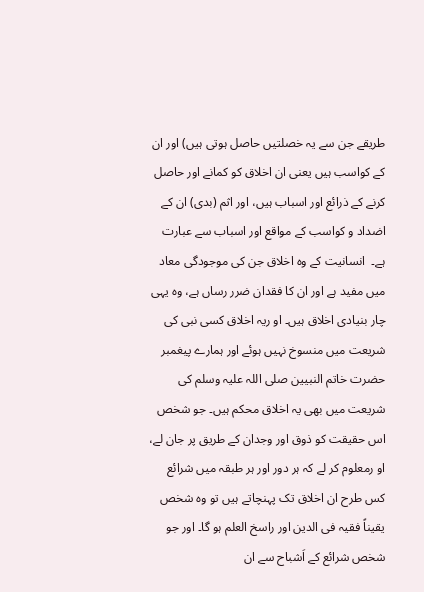طریقے جن سے یہ خصلتیں حاصل ہوتی ہیں) اور ان کے کواسب ہیں یعنی ان اخلاق کو کمانے اور حاصل کرنے کے ذرائع اور اسباب ہیں، اور اثم (بدی) ان کے اضداد و کواسب کے مواقع اور اسباب سے عبارت ہے۔  انسانیت کے وہ اخلاق جن کی موجودگی معاد میں مفید ہے اور ان کا فقدان ضرر رساں ہے، وہ یہی چار بنیادی اخلاق ہیں۔ او ریہ اخلاق کسی نبی کی شریعت میں منسوخ نہیں ہوئے اور ہمارے پیغمبر حضرت خاتم النبیین صلی اللہ علیہ وسلم کی شریعت میں بھی یہ اخلاق محکم ہیں۔ جو شخص اس حقیقت کو ذوق اور وجدان کے طریق پر جان لے، او رمعلوم کر لے کہ ہر دور اور ہر طبقہ میں شرائع کس طرح ان اخلاق تک پہنچاتے ہیں تو وہ شخص یقیناً‌ فقیہ فی الدین اور راسخ العلم ہو گا۔ اور جو شخص شرائع کے اَشباح سے ان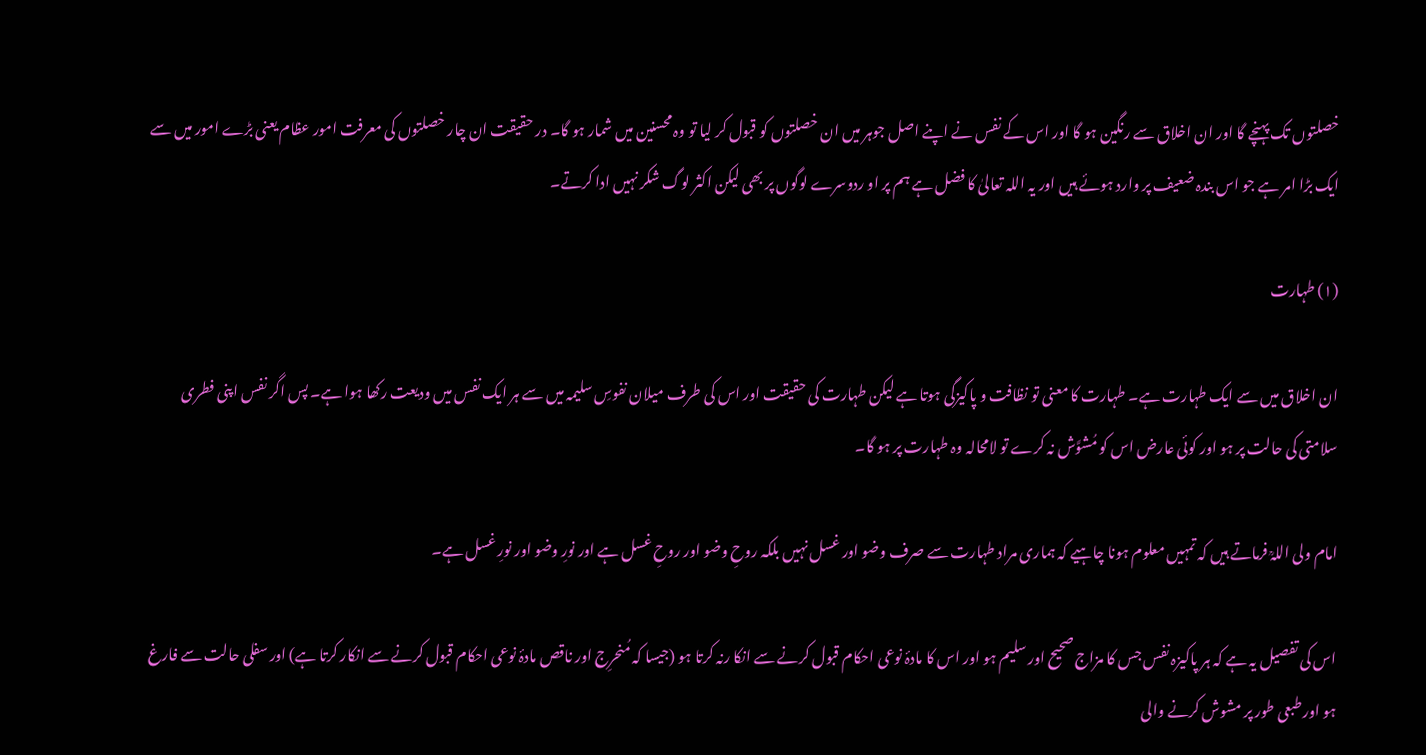خصلتوں تک پہنچے گا اور ان اخلاق سے رنگین ہو گا اور اس کے نفس نے اپنے اصل جوہر میں ان خصلتوں کو قبول کر لیا تو وہ محسنین میں شمار ہو گا۔ در حقیقت ان چار خصلتوں کی معرفت امور عظام یعنی بڑے امور میں سے ایک بڑا امر ہے جو اس بندہ ضعیف پر وارد ہوئے ہیں اور یہ اللہ تعالیٰ کا فضل ہے ہم پر او ردوسرے لوگوں پر بھی لیکن اکثر لوگ شکر نہیں ادا کرتے۔

(۱) طہارت

ان اخلاق میں سے ایک طہارت ہے۔ طہارت کا معنی تو نظافت و پاکیزگی ہوتا ہے لیکن طہارت کی حقیقت اور اس کی طرف میلان نفوسِ سلیمہ میں سے ہر ایک نفس میں ودیعت رکھا ہوا ہے۔ پس اگر نفس اپنی فطری سلامتی کی حالت پر ہو اور کوئی عارض اس کو مُشوَّش نہ کرے تو لامحالہ وہ طہارت پر ہو گا۔

امام ولی اللہؒ فرماتے ہیں کہ تمہیں معلوم ہونا چاہیے کہ ہماری مراد طہارت سے صرف وضو اور غسل نہیں بلکہ روحِ وضو اور روحِ غسل ہے اور نورِ وضو اور نورِ غسل ہے۔

اس کی تفصیل یہ ہے کہ ہر پاکیزہ نفس جس کا مزاج صحیح اور سلیم ہو اور اس کا مادۂ نوعی احکام قبول کرنے سے انکا رنہ کرتا ہو (جیسا کہ مُنحرِج اور ناقص مادۂ نوعی احکام قبول کرنے سے انکار کرتا ہے) اور سفلی حالت سے فارغ ہو اور طبعی طور پر مشوش کرنے والی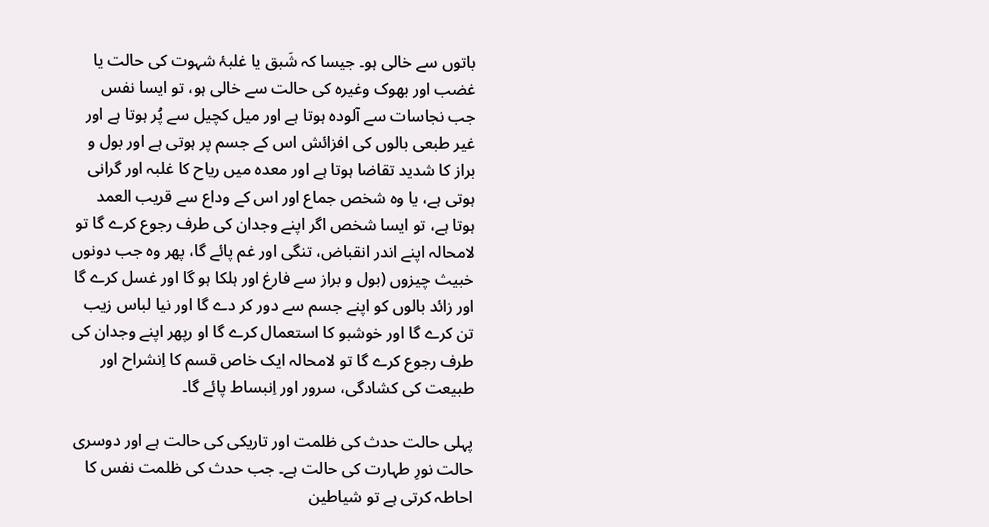باتوں سے خالی ہو۔ جیسا کہ شَبق یا غلبۂ شہوت کی حالت یا غضب اور بھوک وغیرہ کی حالت سے خالی ہو، تو ایسا نفس جب نجاسات سے آلودہ ہوتا ہے اور میل کچیل سے پُر ہوتا ہے اور غیر طبعی بالوں کی افزائش اس کے جسم پر ہوتی ہے اور بول و براز کا شدید تقاضا ہوتا ہے اور معدہ میں ریاح کا غلبہ اور گرانی ہوتی ہے، یا وہ شخص جماع اور اس کے وداع سے قریب العمد ہوتا ہے، تو ایسا شخص اگر اپنے وجدان کی طرف رجوع کرے گا تو لامحالہ اپنے اندر انقباض، تنگی اور غم پائے گا، پھر وہ جب دونوں خبیث چیزوں (بول و براز سے فارغ اور ہلکا ہو گا اور غسل کرے گا اور زائد بالوں کو اپنے جسم سے دور کر دے گا اور نیا لباس زیب تن کرے گا اور خوشبو کا استعمال کرے گا او رپھر اپنے وجدان کی طرف رجوع کرے گا تو لامحالہ ایک خاص قسم کا اِنشراح اور طبیعت کی کشادگی، سرور اور اِنبساط پائے گا۔

پہلی حالت حدث کی ظلمت اور تاریکی کی حالت ہے اور دوسری حالت نورِ طہارت کی حالت ہے۔ جب حدث کی ظلمت نفس کا احاطہ کرتی ہے تو شیاطین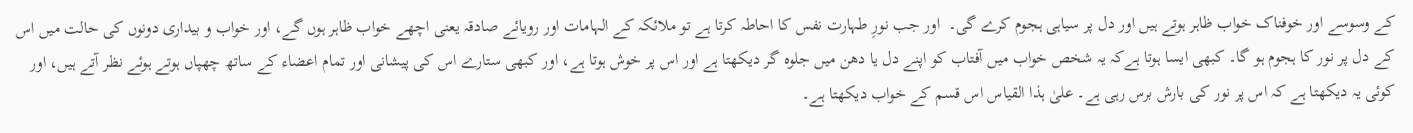کے وسوسے اور خوفناک خواب ظاہر ہوتے ہیں اور دل پر سیاہی ہجوم کرے گی۔  اور جب نورِ طہارت نفس کا احاطہ کرتا ہے تو ملائکہ کے الہامات اور رویائے صادقہ یعنی اچھے خواب ظاہر ہوں گے، اور خواب و بیداری دونوں کی حالت میں اس کے دل پر نور کا ہجوم ہو گا۔ کبھی ایسا ہوتا ہےکہ یہ شخص خواب میں آفتاب کو اپنے دل یا دھن میں جلوہ گر دیکھتا ہے اور اس پر خوش ہوتا ہے، اور کبھی ستارے اس کی پیشانی اور تمام اعضاء کے ساتھ چھپاں ہوتے ہوئے نظر آتے ہیں، اور کوئی یہ دیکھتا ہے کہ اس پر نور کی بارش برس رہی ہے۔ علیٰ ہذا القیاس اس قسم کے خواب دیکھتا ہے۔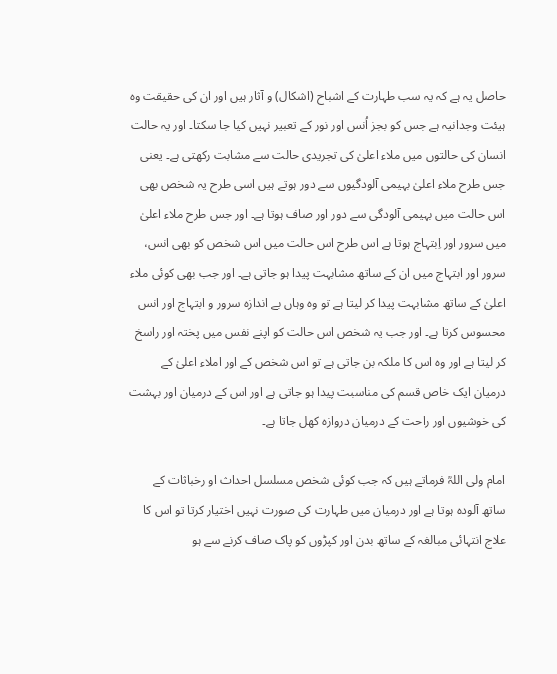حاصل یہ ہے کہ یہ سب طہارت کے اشباح (اشکال) و آثار ہیں اور ان کی حقیقت وہ ہیئت وجدانیہ ہے جس کو بجز اُنس اور نور کے تعبیر نہیں کیا جا سکتا۔ اور یہ حالت انسان کی حالتوں میں ملاء اعلیٰ کی تجریدی حالت سے مشابت رکھتی ہے۔ یعنی جس طرح ملاء اعلیٰ بہیمی آلودگیوں سے دور ہوتے ہیں اسی طرح یہ شخص بھی اس حالت میں بہیمی آلودگی سے دور اور صاف ہوتا ہے۔ اور جس طرح ملاء اعلیٰ میں سرور اور اِبتہاج ہوتا ہے اس طرح اس حالت میں اس شخص کو بھی انس، سرور اور ابتہاج میں ان کے ساتھ مشابہت پیدا ہو جاتی ہے۔ اور جب بھی کوئی ملاء اعلیٰ کے ساتھ مشابہت پیدا کر لیتا ہے تو وہ وہاں بے اندازہ سرور و ابتہاج اور انس محسوس کرتا ہے۔ اور جب یہ شخص اس حالت کو اپنے نفس میں پختہ اور راسخ کر لیتا ہے اور وہ اس کا ملکہ بن جاتی ہے تو اس شخص کے اور املاء اعلیٰ کے درمیان ایک خاص قسم کی مناسبت پیدا ہو جاتی ہے اور اس کے درمیان اور بہشت کی خوشیوں اور راحت کے درمیان دروازہ کھل جاتا ہے۔

امام ولی اللہؒ فرماتے ہیں کہ جب کوئی شخص مسلسل احداث او رخباثات کے ساتھ آلودہ ہوتا ہے اور درمیان میں طہارت کی صورت نہیں اختیار کرتا تو اس کا علاج انتہائی مبالغہ کے ساتھ بدن اور کپڑوں کو پاک صاف کرنے سے ہو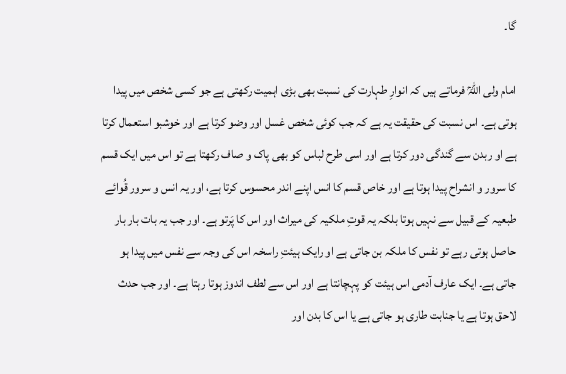گا۔

امام ولی اللہؒ فرماتے ہیں کہ انوارِ طہارت کی نسبت بھی بڑی اہمیت رکھتی ہے جو کسی شخص میں پیدا ہوتی ہے۔ اس نسبت کی حقیقت یہ ہے کہ جب کوئی شخص غسل اور وضو کرتا ہے اور خوشبو استعمال کرتا ہے او ربدن سے گندگی دور کرتا ہے اور اسی طرح لباس کو بھی پاک و صاف رکھتا ہے تو اس میں ایک قسم کا سرور و انشراح پیدا ہوتا ہے اور خاص قسم کا انس اپنے اندر محسوس کرتا ہے، اور یہ انس و سرور قُوائے طبعیہ کے قبیل سے نہیں ہوتا بلکہ یہ قوتِ ملکیہ کی میراث اور اس کا پَرتو ہے۔ اور جب یہ بات بار بار حاصل ہوتی رہے تو نفس کا ملکہ بن جاتی ہے او رایک ہیئتِ راسخہ اس کی وجہ سے نفس میں پیدا ہو جاتی ہے۔ ایک عارف آدمی اس ہیئت کو پہچانتا ہے اور اس سے لطف اندوز ہوتا رہتا ہے۔ اور جب حدث لاحق ہوتا ہے یا جنابت طاری ہو جاتی ہے یا اس کا بدن اور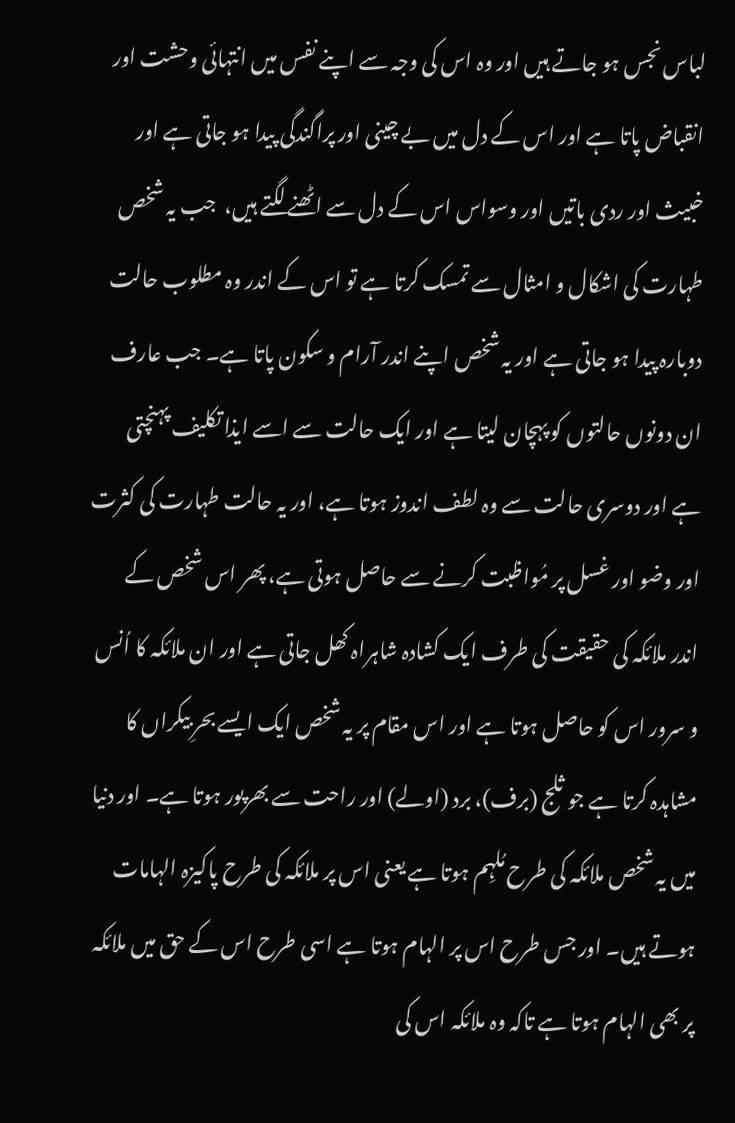لباس نجس ہو جاتے ہیں اور وہ اس کی وجہ سے اپنے نفس میں انتہائی وحشت اور انقباض پاتا ہے اور اس کے دل میں بے چینی اور پراگندگی پیدا ہو جاتی ہے اور خبیث اور ردی باتیں اور وسواس اس کے دل سے اٹھنے لگتے ہیں،  جب یہ شخص طہارت کی اشکال و امثال سے تمسک کرتا ہے تو اس کے اندر وہ مطلوب حالت دوبارہ پیدا ہو جاتی ہے اور یہ شخص اپنے اندر آرام و سکون پاتا ہے۔ جب عارف ان دونوں حالتوں کو پہچان لیتا ہے اور ایک حالت سے اسے ایذا تکلیف پہنچتی ہے اور دوسری حالت سے وہ لطف اندوز ہوتا ہے، اور یہ حالت طہارت کی کثرت اور وضو اور غسل پر مُواظبت کرنے سے حاصل ہوتی ہے، پھر اس شخص کے اندر ملائکہ کی حقیقت کی طرف ایک کشادہ شاہراہ کھل جاتی ہے اور ان ملائکہ کا اُنس و سرور اس کو حاصل ہوتا ہے اور اس مقام پر یہ شخص ایک ایسے بحرِ بیکراں کا مشاہدہ کرتا ہے جو ثلج (برف)، برد (اولے) اور راحت سے بھرپور ہوتا ہے۔ اور دنیا میں یہ شخص ملائکہ کی طرح مُلہِم ہوتا ہے یعنی اس پر ملائکہ کی طرح پاکیزہ الہامات ہوتے ہیں۔ اور جس طرح اس پر الہام ہوتا ہے اسی طرح اس کے حق میں ملائکہ پر بھی الہام ہوتا ہے تاکہ وہ ملائکہ اس کی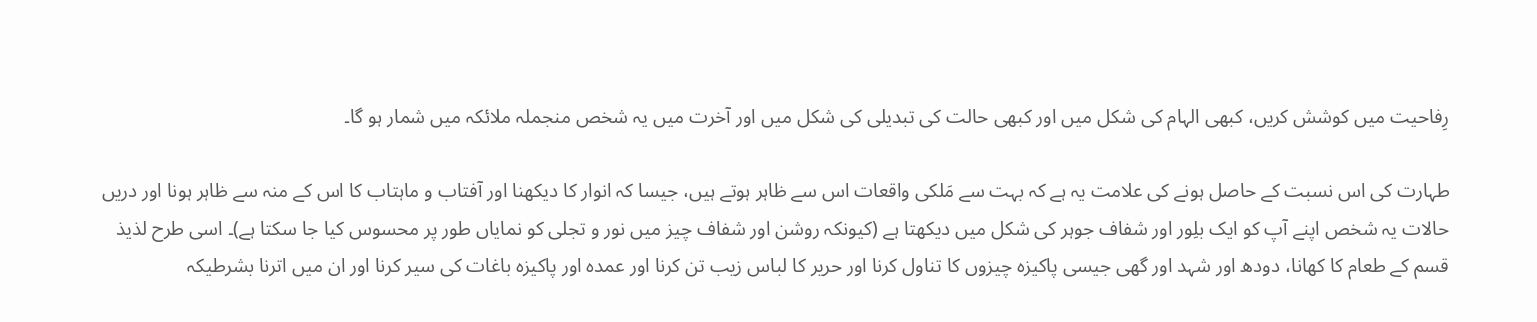رِفاحیت میں کوشش کریں، کبھی الہام کی شکل میں اور کبھی حالت کی تبدیلی کی شکل میں اور آخرت میں یہ شخص منجملہ ملائکہ میں شمار ہو گا۔

طہارت کی اس نسبت کے حاصل ہونے کی علامت یہ ہے کہ بہت سے مَلکی واقعات اس سے ظاہر ہوتے ہیں، جیسا کہ انوار کا دیکھنا اور آفتاب و ماہتاب کا اس کے منہ سے ظاہر ہونا اور دریں حالات یہ شخص اپنے آپ کو ایک بلِور اور شفاف جوہر کی شکل میں دیکھتا ہے (کیونکہ روشن اور شفاف چیز میں نور و تجلی کو نمایاں طور پر محسوس کیا جا سکتا ہے)۔ اسی طرح لذیذ قسم کے طعام کا کھانا، دودھ اور شہد اور گھی جیسی پاکیزہ چیزوں کا تناول کرنا اور حریر کا لباس زیب تن کرنا اور عمدہ اور پاکیزہ باغات کی سیر کرنا اور ان میں اترنا بشرطیکہ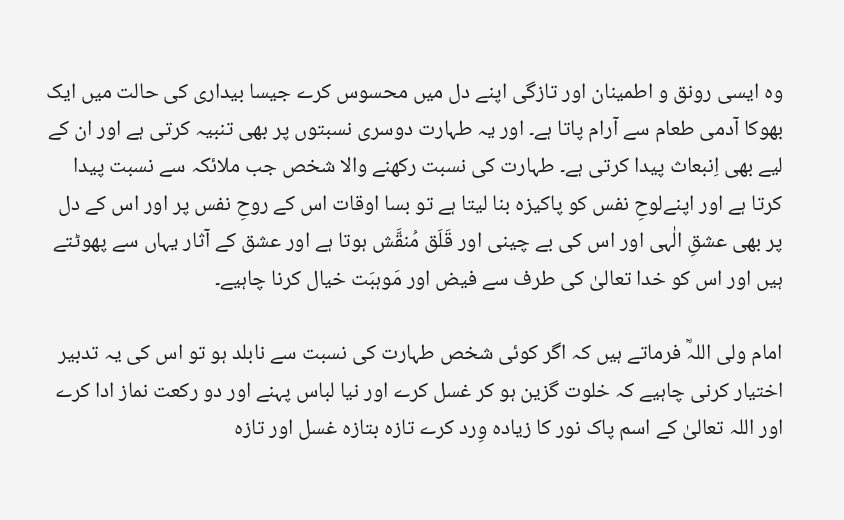وہ ایسی رونق و اطمینان اور تازگی اپنے دل میں محسوس کرے جیسا بیداری کی حالت میں ایک بھوکا آدمی طعام سے آرام پاتا ہے۔ اور یہ طہارت دوسری نسبتوں پر بھی تنبیہ کرتی ہے اور ان کے لیے بھی اِنبعاث پیدا کرتی ہے۔ طہارت کی نسبت رکھنے والا شخص جب ملائکہ سے نسبت پیدا کرتا ہے اور اپنےلوحِ نفس کو پاکیزہ بنا لیتا ہے تو بسا اوقات اس کے روحِ نفس پر اور اس کے دل پر بھی عشقِ الٰہی اور اس کی بے چینی اور قَلَق مُنقَّش ہوتا ہے اور عشق کے آثار یہاں سے پھوٹتے ہیں اور اس کو خدا تعالیٰ کی طرف سے فیض اور مَوہبَت خیال کرنا چاہیے۔

امام ولی اللہؒ فرماتے ہیں کہ اگر کوئی شخص طہارت کی نسبت سے نابلد ہو تو اس کی یہ تدبیر اختیار کرنی چاہیے کہ خلوت گزین ہو کر غسل کرے اور نیا لباس پہنے اور دو رکعت نماز ادا کرے اور اللہ تعالیٰ کے اسم پاک نور کا زیادہ وِرد کرے تازہ بتازہ غسل اور تازہ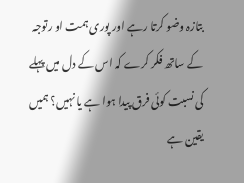بتازہ وضو کرتا رہے اور پوری ہمت او رتوجہ کے ساتھ فکر کرے کہ اس کے دل میں پہلے کی نسبت کوئی فرق پیدا ہوا ہے یا نہیں؟ ہمیں یقین ہے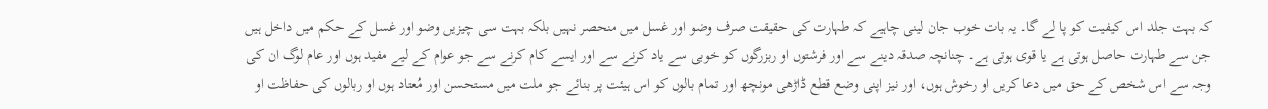کہ بہت جلد اس کیفیت کو پا لے گا۔ یہ بات خوب جان لینی چاہیے کہ طہارت کی حقیقت صرف وضو اور غسل میں منحصر نہیں بلکہ بہت سی چیزیں وضو اور غسل کے حکم میں داخل ہیں جن سے طہارت حاصل ہوتی ہے یا قوی ہوتی ہے۔ چنانچہ صدقہ دینے سے اور فرشتوں او ربزرگوں کو خوبی سے یاد کرنے سے اور ایسے کام کرنے سے جو عوام کے لیے مفید ہوں اور عام لوگ ان کی وجہ سے اس شخص کے حق میں دعا کریں او رخوش ہوں، اور نیز اپنی وضع قطع ڈاڑھی مونچھ اور تمام بالوں کو اس ہیئت پر بنائے جو ملت میں مستحسن اور مُعتاد ہوں او ربالوں کی حفاظت او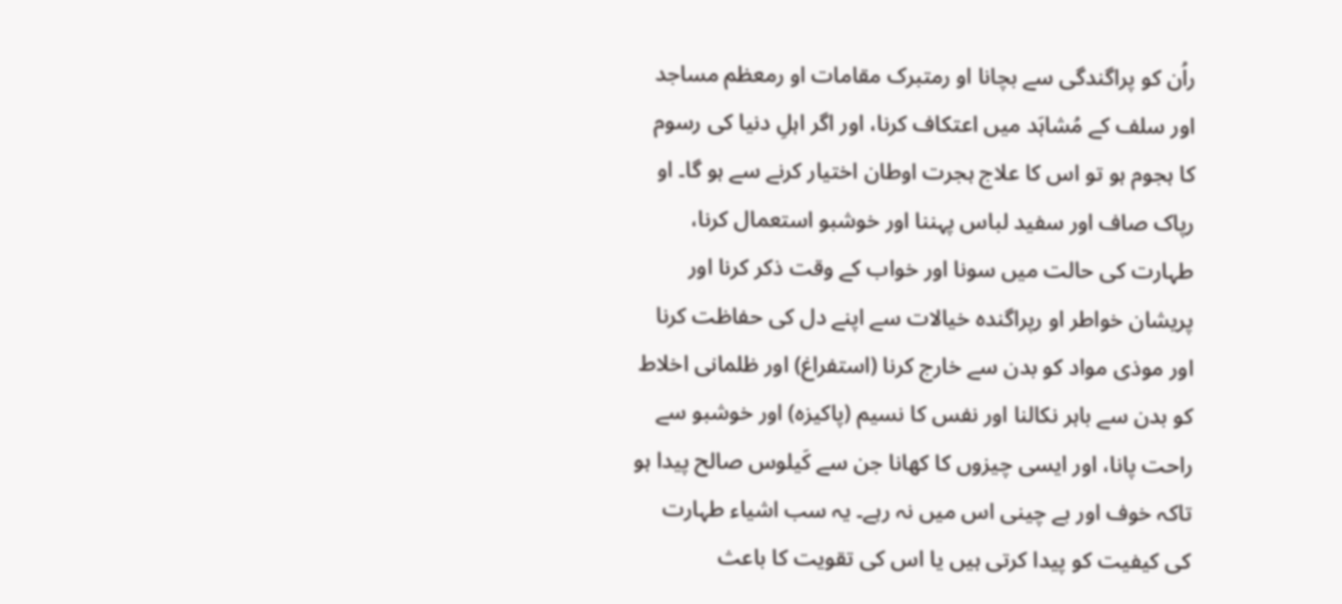راُن کو پراگندگی سے بچانا او رمتبرک مقامات او رمعظم مساجد اور سلف کے مُشاہَد میں اعتکاف کرنا، اور اگر اہلِ دنیا کی رسوم کا ہجوم ہو تو اس کا علاج ہجرت اوطان اختیار کرنے سے ہو گا۔ او رپاک صاف اور سفید لباس پہننا اور خوشبو استعمال کرنا، طہارت کی حالت میں سونا اور خواب کے وقت ذکر کرنا اور پریشان خواطر او رپراگندہ خیالات سے اپنے دل کی حفاظت کرنا اور موذی مواد کو بدن سے خارج کرنا (استفراغ) اور ظلمانی اخلاط کو بدن سے باہر نکالنا اور نفس کا نسیم (پاکیزہ) اور خوشبو سے راحت پانا، اور ایسی چیزوں کا کھانا جن سے کَیلوس صالح پیدا ہو تاکہ خوف اور بے چینی اس میں نہ رہے۔ یہ سب اشیاء طہارت کی کیفیت کو پیدا کرتی ہیں یا اس کی تقویت کا باعث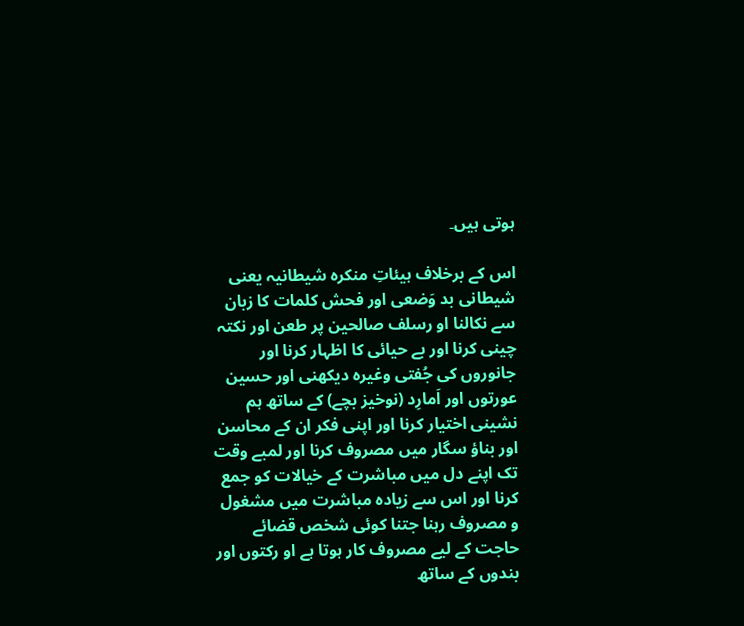ہوتی ہیں۔

اس کے برخلاف ہیئاتِ منکرہ شیطانیہ یعنی شیطانی بد وَضعی اور فحش کلمات کا زبان سے نکالنا او رسلف صالحین پر طعن اور نکتہ چینی کرنا اور بے حیائی کا اظہار کرنا اور جانوروں کی جُفتی وغیرہ دیکھنی اور حسین عورتوں اور اَمارِد (نوخیز بچے) کے ساتھ ہم نشینی اختیار کرنا اور اپنی فکر ان کے محاسن اور بناؤ سگار میں مصروف کرنا اور لمبے وقت تک اپنے دل میں مباشرت کے خیالات کو جمع کرنا اور اس سے زیادہ مباشرت میں مشغول و مصروف رہنا جتنا کوئی شخص قضائے حاجت کے لیے مصروف کار ہوتا ہے او رکتوں اور بندوں کے ساتھ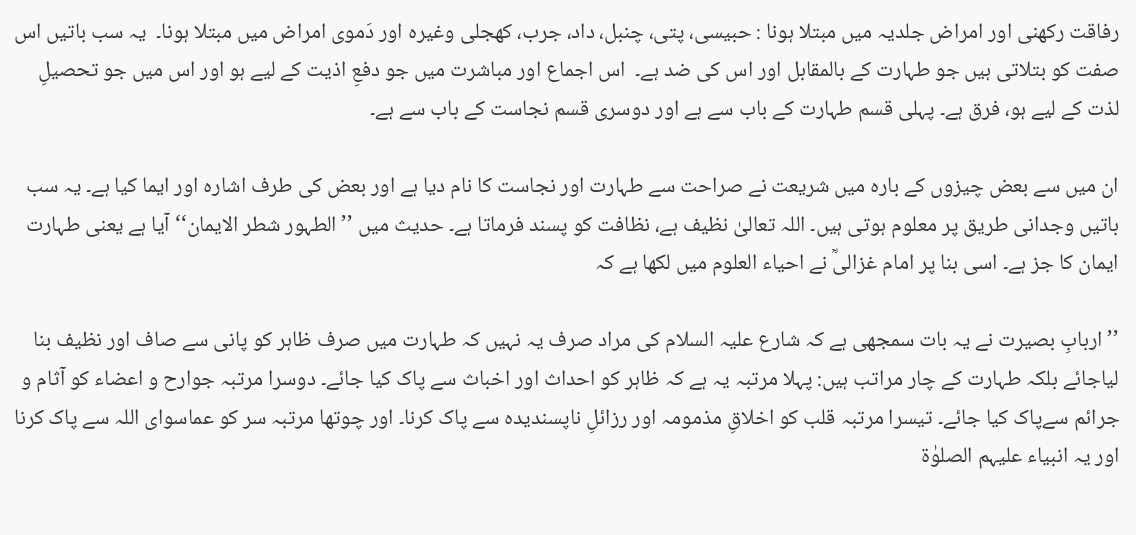رفاقت رکھنی اور امراض جلدیہ میں مبتلا ہونا : حبیسی، پتی، چنبل، داد، جرب، کھجلی وغیرہ اور دَموی امراض میں مبتلا ہونا۔  یہ سب باتیں اس صفت کو بتلاتی ہیں جو طہارت کے بالمقابل اور اس کی ضد ہے۔  اس اجماع اور مباشرت میں جو دفعِ اذیت کے لیے ہو اور اس میں جو تحصیلِ لذت کے لیے ہو، فرق ہے۔ پہلی قسم طہارت کے باب سے ہے اور دوسری قسم نجاست کے باب سے ہے۔

ان میں سے بعض چیزوں کے بارہ میں شریعت نے صراحت سے طہارت اور نجاست کا نام دیا ہے اور بعض کی طرف اشارہ اور ایما کیا ہے۔ یہ سب باتیں وجدانی طریق پر معلوم ہوتی ہیں۔ اللہ تعالیٰ نظیف ہے، نظافت کو پسند فرماتا ہے۔ حدیث میں ’’الطہور شطر الایمان‘‘ آیا ہے یعنی طہارت ایمان کا جز ہے۔ اسی بنا پر امام غزالیؒ نے احیاء العلوم میں لکھا ہے کہ

’’اربابِ بصیرت نے یہ بات سمجھی ہے کہ شارع علیہ السلام کی مراد صرف یہ نہیں کہ طہارت میں صرف ظاہر کو پانی سے صاف اور نظیف بنا لیاجائے بلکہ طہارت کے چار مراتب ہیں: پہلا مرتبہ یہ ہے کہ ظاہر کو احداث اور اخباث سے پاک کیا جائے۔ دوسرا مرتبہ جوارح و اعضاء کو آثام و جرائم سےپاک کیا جائے۔ تیسرا مرتبہ قلب کو اخلاقِ مذمومہ اور رزائلِ ناپسندیدہ سے پاک کرنا۔ اور چوتھا مرتبہ سر کو عماسوای اللہ سے پاک کرنا اور یہ انبیاء علیہم الصلوٰۃ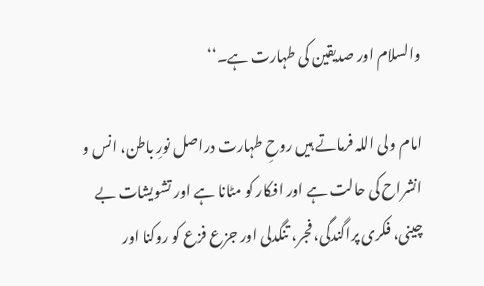والسلام اور صدیقین کی طہارت ہے۔‘‘

امام ولی اللہ فرماتے ہیں روحِ طہارت دراصل نورِ باطن، انس و انشراح کی حالت ہے اور افکار کو مٹانا ہے اور تشویشات بے چینی، فکری پراگندگی، فجر، تنگدلی اور جزع فزع کو روکنا اور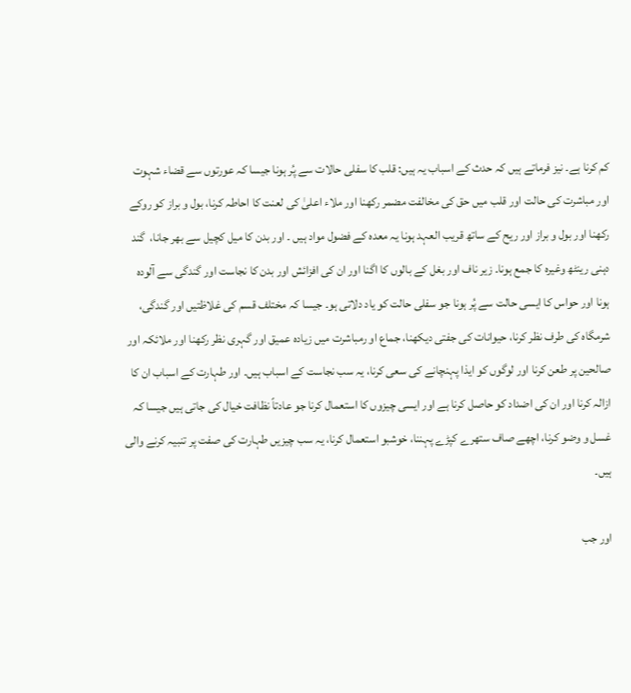کم کرنا ہے۔ نیز فرماتے ہیں کہ حدث کے اسباب یہ ہیں: قلب کا سفلی حالات سے پُر ہونا جیسا کہ عورتوں سے قضاء شہوت اور مباشرت کی حالت اور قلب میں حق کی مخالفت مضمر رکھنا اور ملاء اعلیٰ کی لعنت کا احاطہ کرنا، بول و براز کو روکے رکھنا اور بول و براز اور ریح کے ساتھ قریب العہد ہونا یہ معدہ کے فضول مواد ہیں ۔ اور بدن کا میل کچیل سے بھر جانا،  گند دہنی رینٹھ وغیرہ کا جمع ہونا۔ زیر ناف اور بغل کے بالوں کا اگنا اور ان کی افزائش اور بدن کا نجاست اور گندگی سے آلودہ ہونا اور حواس کا ایسی حالت سے پُر ہونا جو سفلی حالت کو یاد دلاتی ہو۔ جیسا کہ مختلف قسم کی غلاظتیں اور گندگی،  شرمگاہ کی طرف نظر کرنا، حیوانات کی جفتی دیکھنا، جماع او رمباشرت میں زیادہ عمیق اور گہری نظر رکھنا اور ملائکہ اور صالحین پر طعن کرنا اور لوگوں کو ایذا پہنچانے کی سعی کرنا، یہ سب نجاست کے اسباب ہیں۔ اور طہارت کے اسباب ان کا ازالہ کرنا اور ان کی اضداد کو حاصل کرنا ہے اور ایسی چیزوں کا استعمال کرنا جو عادتاً‌ نظافت خیال کی جاتی ہیں جیسا کہ غسل و وضو کرنا، اچھے صاف ستھرے کپڑے پہننا، خوشبو استعمال کرنا، یہ سب چیزیں طہارت کی صفت پر تنبیہ کرنے والی ہیں۔

اور جب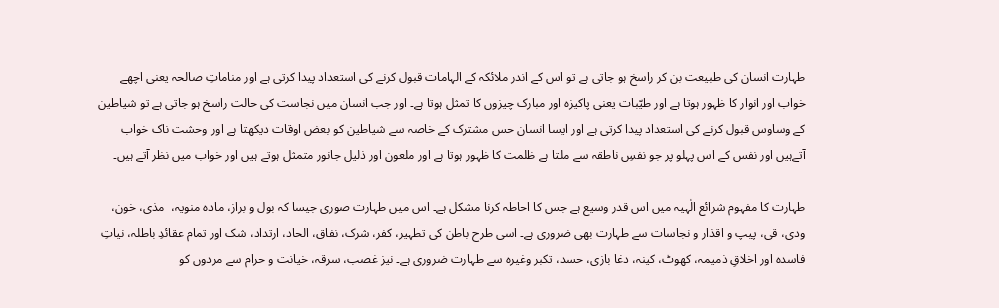طہارت انسان کی طبیعت بن کر راسخ ہو جاتی ہے تو اس کے اندر ملائکہ کے الہامات قبول کرنے کی استعداد پیدا کرتی ہے اور مناماتِ صالحہ یعنی اچھے خواب اور انوار کا ظہور ہوتا ہے اور طیّبات یعنی پاکیزہ اور مبارک چیزوں کا تمثل ہوتا ہے۔ اور جب انسان میں نجاست کی حالت راسخ ہو جاتی ہے تو شیاطین کے وساوس قبول کرنے کی استعداد پیدا کرتی ہے اور ایسا انسان حس مشترک کے خاصہ سے شیاطین کو بعض اوقات دیکھتا ہے اور وحشت ناک خواب آتےہیں اور نفس کے اس پہلو پر جو نفسِ ناطقہ سے ملتا ہے ظلمت کا ظہور ہوتا ہے اور ملعون اور ذلیل جانور متمثل ہوتے ہیں اور خواب میں نظر آتے ہیں۔

طہارت کا مفہوم شرائع الٰہیہ میں اس قدر وسیع ہے جس کا احاطہ کرنا مشکل ہے۔ اس میں طہارت صوری جیسا کہ بول و براز، مادہ منویہ،  مذی، خون، ودی، قی، پیپ و اقذار و نجاسات سے طہارت بھی ضروری ہے۔ اسی طرح باطن کی تطہیر، کفر، شرک، نفاق، الحاد، ارتداد، شک اور تمام عقائدِ باطلہ، نیاتِ فاسدہ اور اخلاقِ ذمیمہ، کھوٹ، کینہ، دغا بازی، حسد، تکبر وغیرہ سے طہارت ضروری ہے۔ نیز غصب، سرقہ، خیانت و حرام سے مردوں کو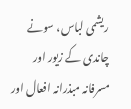ریشمی لباس، سونے چاندی کے زیور اور مسرفانہ مبذرانہ افعال اور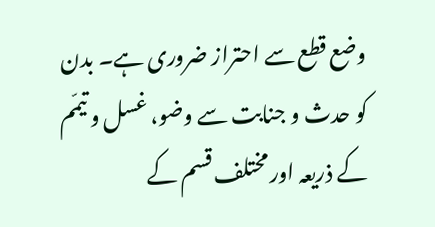وضع قطع سے احتراز ضروری ہے۔ بدن کو حدث و جنابت سے وضو، غسل و تیمّم کے ذریعہ اور مختلف قسم کے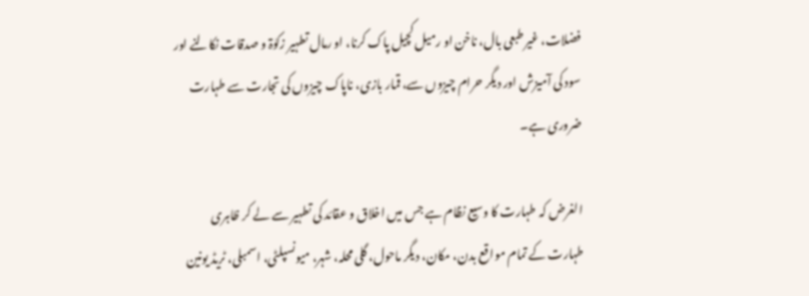فضلات، غیر طبعی بال، ناخن او رمیل کچیل پاک کرنا، او رمال تطہیر زکوٰۃ و صدقات نکالنے اور سود کی آمیزش اور دیگر حرام چیزوں سے، قمار بازی، ناپاک چیزوں کی تجارت سے طہارت ضروری ہے۔

الغرض کہ طہارت کا وسیع نظام ہے جس میں اخلاق و عقائد کی تطہیر سے لے کر ظاہری طہارت کے تمام مواقع بدن، مکان، دیگر ماحول، گلی محلہ، شہر، میونسپلٹی، اسمبلی، ٹریڈ یونین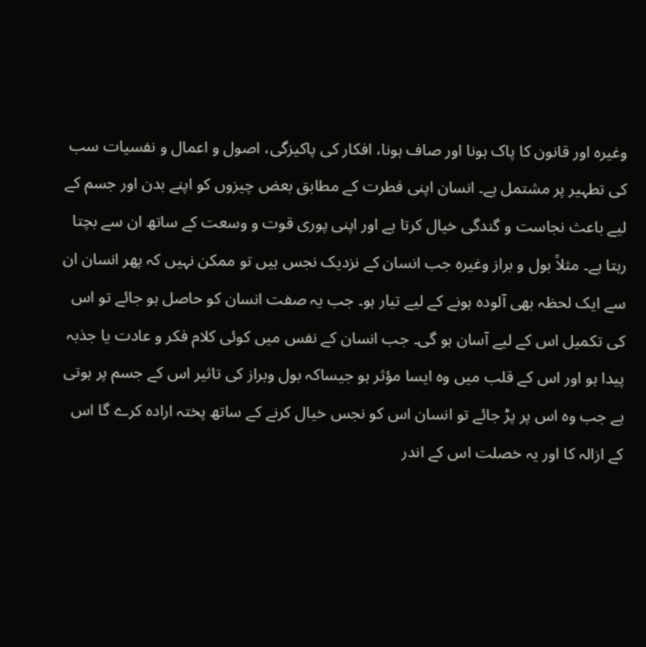وغیرہ اور قانون کا پاک ہونا اور صاف ہونا، افکار کی پاکیزگی، اصول و اعمال و نفسیات سب کی تطہیر پر مشتمل ہے۔ انسان اپنی فطرت کے مطابق بعض چیزوں کو اپنے بدن اور جسم کے لیے باعث نجاست و گندگی خیال کرتا ہے اور اپنی پوری قوت و وسعت کے ساتھ ان سے بچتا رہتا ہے۔ مثلاً‌ بول و براز وغیرہ جب انسان کے نزدیک نجس ہیں تو ممکن نہیں کہ پھر انسان ان سے ایک لحظہ بھی آلودہ ہونے کے لیے تیار ہو۔ جب یہ صفت انسان کو حاصل ہو جائے تو اس کی تکمیل اس کے لیے آسان ہو گی۔ جب انسان کے نفس میں کوئی کلام فکر و عادت یا جذبہ پیدا ہو اور اس کے قلب میں وہ ایسا مؤثر ہو جیساکہ بول وبراز کی تاثیر اس کے جسم پر ہوتی ہے جب وہ اس پر پڑ جائے تو انسان اس کو نجس خیال کرنے کے ساتھ پختہ ارادہ کرے گا اس کے ازالہ کا اور یہ خصلت اس کے اندر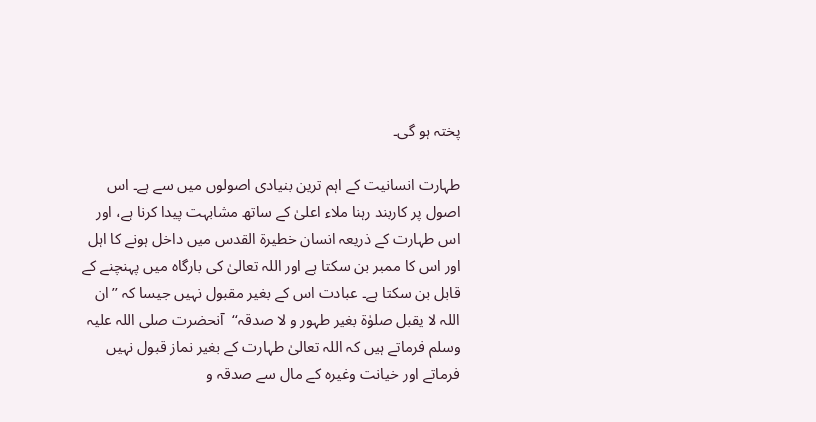پختہ ہو گی۔

طہارت انسانیت کے اہم ترین بنیادی اصولوں میں سے ہے۔ اس اصول پر کاربند رہنا ملاء اعلیٰ کے ساتھ مشابہت پیدا کرنا ہے، اور اس طہارت کے ذریعہ انسان خطیرۃ القدس میں داخل ہونے کا اہل اور اس کا ممبر بن سکتا ہے اور اللہ تعالیٰ کی بارگاہ میں پہنچنے کے قابل بن سکتا ہے۔ عبادت اس کے بغیر مقبول نہیں جیسا کہ ’’ان اللہ لا یقبل صلوٰۃ بغیر طہور و لا صدقہ‘‘  آنحضرت صلی اللہ علیہ وسلم فرماتے ہیں کہ اللہ تعالیٰ طہارت کے بغیر نماز قبول نہیں فرماتے اور خیانت وغیرہ کے مال سے صدقہ و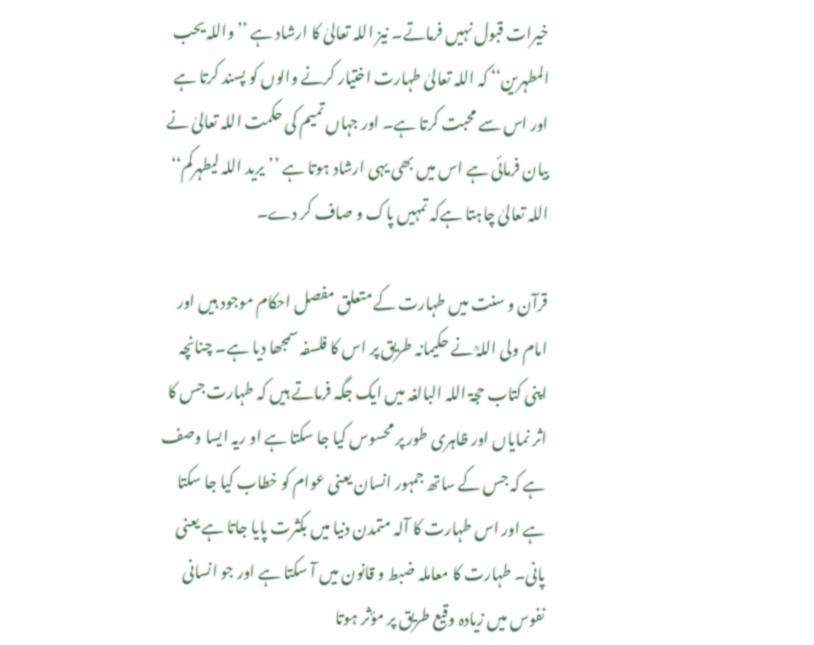خیرات قبول نہیں فرماتے۔ نیز اللہ تعالیٰ کا ارشاد ہے ’’واللہ یحب المطہرین‘‘ کہ اللہ تعالیٰ طہارت اختیار کرنے والوں کو پسند کرتا ہے اور اس سے محبت کرتا ہے۔ اور جہاں تمیم کی حکمت اللہ تعالیٰ نے بیان فرمائی ہے اس میں بھی یہی ارشاد ہوتا ہے ’’یرید اللہ لیطہرکم‘‘ اللہ تعالیٰ چاہتا ہےکہ تمہیں پاک و صاف کر دے۔

قرآن و سنت میں طہارت کے متعلق مفصل احکام موجود ہیں اور امام ولی اللہؒ نے حکیمانہ طریق پر اس کا فلسفہ سمجھا دیا ہے۔ چنانچہ اپنی کتاب حجۃ اللہ البالغہ میں ایک جگہ فرماتے ہیں کہ طہارت جس کا اثر نمایاں اور ظاہری طور پر محسوس کیا جا سکتا ہے او ریہ ایسا وصف ہے کہ جس کے ساتھ جمہور انسان یعنی عوام کو خطاب کیا جا سکتا ہے اور اس طہارت کا آلہ متمدن دنیا میں بکثرت پایا جاتا ہے یعنی پانی۔ طہارت کا معاملہ ضبط و قانون میں آ سکتا ہے اور جو انسانی نفوس میں زیادہ وقیع طریق پر مؤثر ہوتا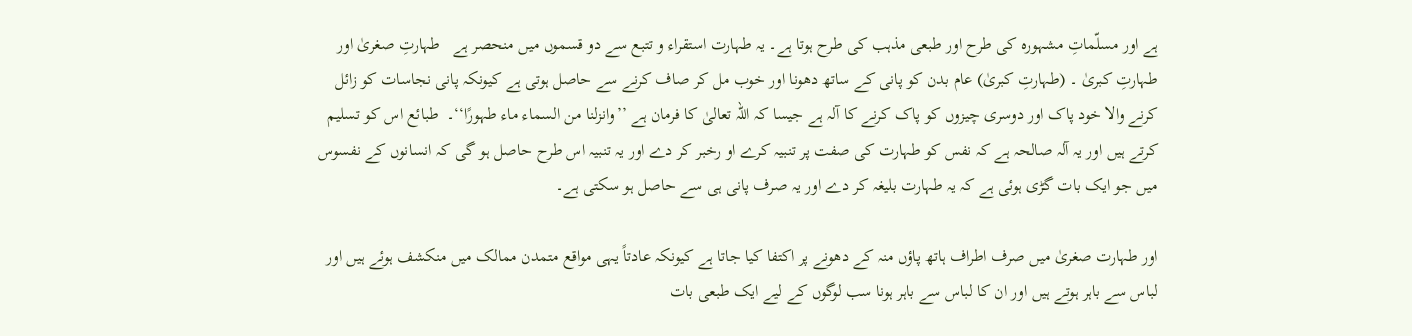ہے اور مسلّماتِ مشہورہ کی طرح اور طبعی مذہب کی طرح ہوتا ہے۔ یہ طہارت استقراء و تتبع سے دو قسموں میں منحصر ہے   طہارتِ صغریٰ اور طہارتِ کبریٰ ۔ (طہارتِ کبریٰ) عام بدن کو پانی کے ساتھ دھونا اور خوب مل کر صاف کرنے سے حاصل ہوتی ہے کیونکہ پانی نجاسات کو زائل کرنے والا خود پاک اور دوسری چیزوں کو پاک کرنے کا آلہ ہے جیسا کہ اللہ تعالیٰ کا فرمان ہے ’’وانزلنا من السماء ماء طہورً‌ا‘‘۔  طبائع اس کو تسلیم کرتے ہیں اور یہ آلہ صالحہ ہے کہ نفس کو طہارت کی صفت پر تنبیہ کرے او رخبر کر دے اور یہ تنبیہ اس طرح حاصل ہو گی کہ انسانوں کے نفسوس میں جو ایک بات گڑی ہوئی ہے کہ یہ طہارت بلیغہ کر دے اور یہ صرف پانی ہی سے حاصل ہو سکتی ہے۔

اور طہارت صغریٰ میں صرف اطراف ہاتھ پاؤں منہ کے دھونے پر اکتفا کیا جاتا ہے کیونکہ عادتاً‌ یہی مواقع متمدن ممالک میں منکشف ہوئے ہیں اور لباس سے باہر ہوتے ہیں اور ان کا لباس سے باہر ہونا سب لوگوں کے لیے ایک طبعی بات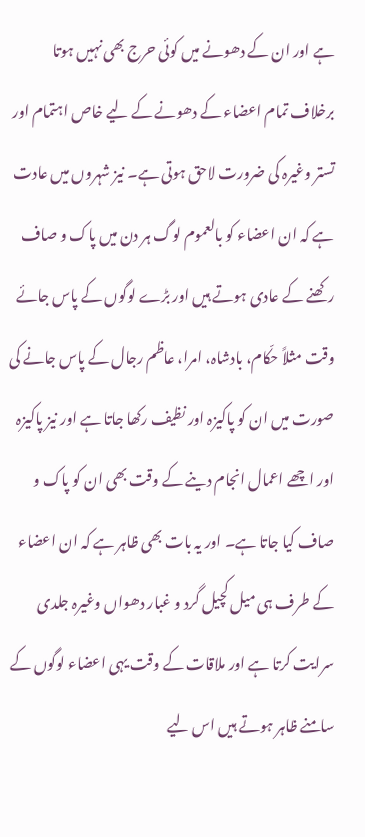ہے اور ان کے دھونے میں کوئی حرج بھی نہیں ہوتا برخلاف تمام اعضاء کے دھونے کے لیے خاص اہتمام اور تستر وغیرہ کی ضرورت لاحق ہوتی ہے۔ نیز شہروں میں عادت ہے کہ ان اعضاء کو بالعموم لوگ ہر دن میں پاک و صاف رکھنے کے عادی ہوتے ہیں اور بڑے لوگوں کے پاس جائے وقت مثلاً‌ حکّام، بادشاہ، امرا، عاظم رجال کے پاس جانے کی صورت میں ان کو پاکیزہ اور نظیف رکھا جاتا ہے اور نیز پاکیزہ اور اچھے اعمال انجام دینے کے وقت بھی ان کو پاک و صاف کیا جاتا ہے۔ اور یہ بات بھی ظاہر ہے کہ ان اعضاء کے طرف ہی میل کچیل گرد و غبار دھواں وغیرہ جلدی سرایت کرتا ہے اور ملاقات کے وقت یہی اعضاء لوگوں کے سامنے ظاہر ہوتے ہیں اس لیے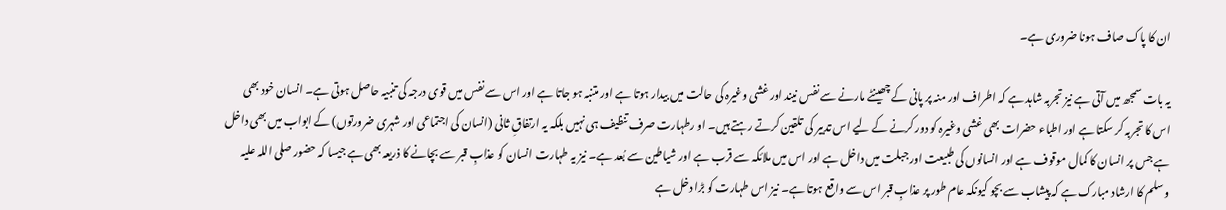ان کا پاک صاف ہونا ضروری ہے۔

یہ بات سمجھ میں آتی ہے نیز تجربہ شاہد ہے کہ اطراف اور منہ پر پانی کے چھینٹے مارنے سے نفس نیند اور غشی وغیرہ کی حالت میں بیدار ہوتا ہے اور متنبہ ہو جاتا ہے اور اس سے نفس میں قوی درجہ کی تنبیہ حاصل ہوتی ہے۔ انسان خود بھی اس کا تجربہ کر سکتا ہے اور اطباء حضرات بھی غشی وغیرہ کو دور کرنے کے لیے اس تدبیر کی تلقین کرتے رہتے ہیں۔ او رطہارت صرف تنظیف ہی نہیں بلکہ یہ ارتفاقِ ثانی (انسان کی اجتماعی اور شہری ضرورتوں) کے ابواب میں بھی داخل ہے جس پر انسان کا کمال موقوف ہے اور انسانوں کی طبیعت اور جبلت میں داخل ہے اور اس میں ملائکہ سے قرب ہے اور شیاطین سے بُعد ہے۔ نیز یہ طہارت انسان کو عذابِ قبر سے بچانے کا ذریعہ بھی ہے جیسا کہ حضور صلی اللہ علیہ وسلم کا ارشاد مبارک ہے کہ پیشاب سے بچو کیونکہ عام طور پر عذابِ قبر اس سے واقع ہوتا ہے۔ نیز اس طہارت کو بڑا دخل ہے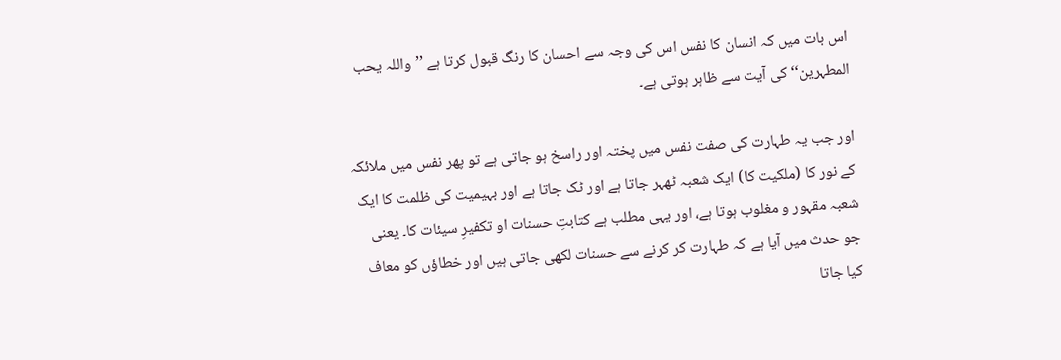اس بات میں کہ انسان کا نفس اس کی وجہ سے احسان کا رنگ قبول کرتا ہے ’’واللہ یحب المطہرین‘‘ کی آیت سے ظاہر ہوتی ہے۔

اور جب یہ طہارت کی صفت نفس میں پختہ اور راسخ ہو جاتی ہے تو پھر نفس میں ملائکہ کے نور کا (ملکیت کا) ایک شعبہ ٹھہر جاتا ہے اور ٹک جاتا ہے اور بہیمیت کی ظلمت کا ایک شعبہ مقہور و مغلوب ہوتا ہے، اور یہی مطلب ہے کتابتِ حسنات او تکفیرِ سیئات کا۔ یعنی جو حدث میں آیا ہے کہ طہارت کر کرنے سے حسنات لکھی جاتی ہیں اور خطاؤں کو معاف کیا جاتا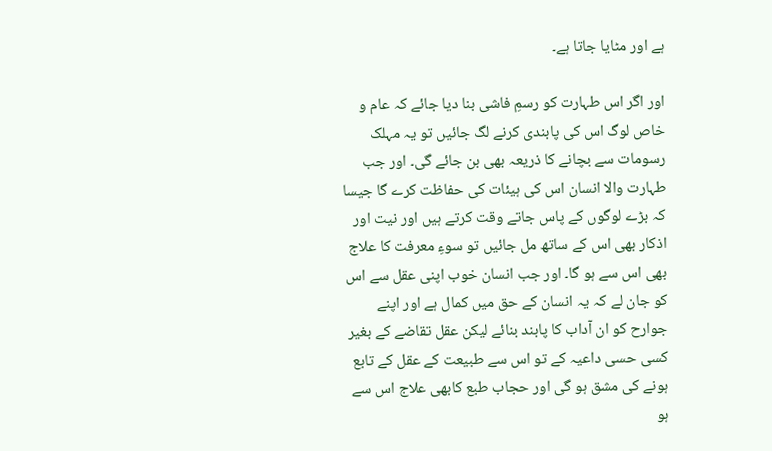ہے اور مٹایا جاتا ہے۔

اور اگر اس طہارت کو رسمِ فاشی بنا دیا جائے کہ عام و خاص لوگ اس کی پابندی کرنے لگ جائیں تو یہ مہلک رسومات سے بچانے کا ذریعہ بھی بن جائے گی۔ اور جب طہارت والا انسان اس کی ہیئات کی حفاظت کرے گا جیسا کہ بڑے لوگوں کے پاس جاتے وقت کرتے ہیں اور نیت اور اذکار بھی اس کے ساتھ مل جائیں تو سوءِ معرفت کا علاج بھی اس سے ہو گا۔ اور جب انسان خوب اپنی عقل سے اس کو جان لے کہ یہ انسان کے حق میں کمال ہے اور اپنے جوارح کو ان آداب کا پابند بنائے لیکن عقل تقاضے کے بغیر کسی حسی داعیہ کے تو اس سے طبیعت کے عقل کے تابع ہونے کی مشق ہو گی اور حجاب طبع کابھی علاج اس سے ہو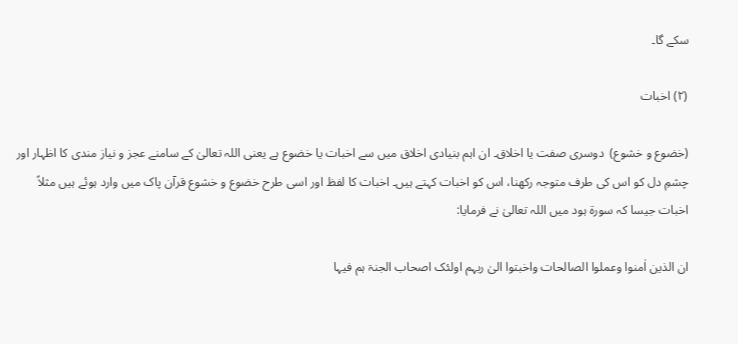سکے گا۔

(۲) اخبات

(خضوع و خشوع)  دوسری صفت یا اخلاق۔ ان اہم بنیادی اخلاق میں سے اخبات یا خضوع ہے یعنی اللہ تعالیٰ کے سامنے عجز و نیاز مندی کا اظہار اور چشمِ دل کو اس کی طرف متوجہ رکھنا، اس کو اخبات کہتے ہیں۔ اخبات کا لفظ اور اسی طرح خضوع و خشوع قرآن پاک میں وارد ہوئے ہیں مثلاً‌ اخبات جیسا کہ سورۃ ہود میں اللہ تعالیٰ نے فرمایا:

ان الذین اٰمنوا وعملوا الصالحات واخبتوا الیٰ ربہم اولئک اصحاب الجنۃ ہم فیہا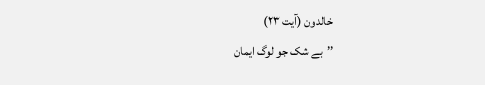خالدون (آیت ۲۳)
’’بے شک جو لوگ ایمان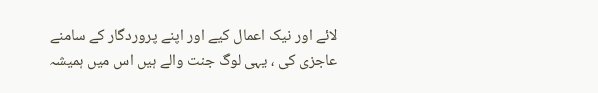لائے اور نیک اعمال کیے اور اپنے پروردگار کے سامنے عاجزی کی ، یہی لوگ جنت والے ہیں اس میں ہمیشہ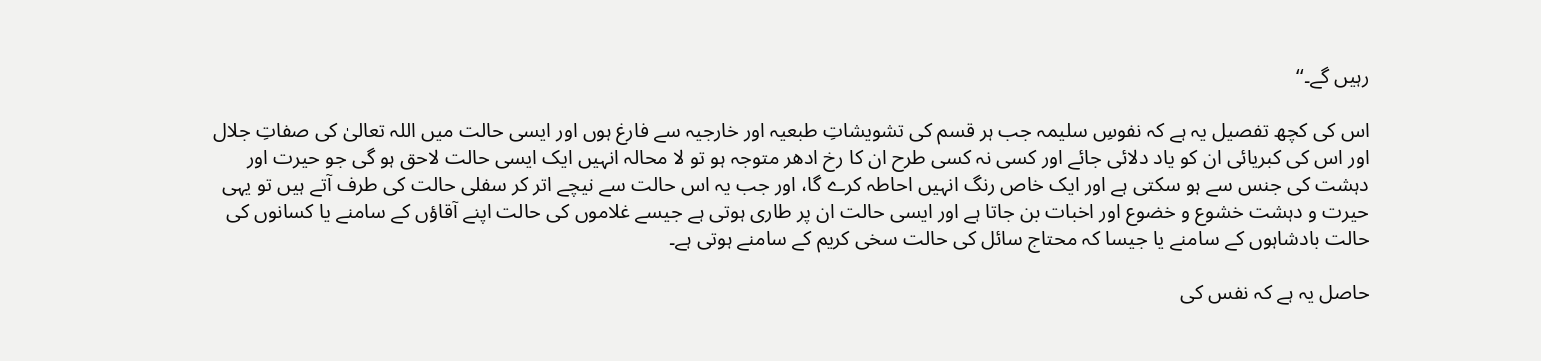رہیں گے۔‘‘

اس کی کچھ تفصیل یہ ہے کہ نفوسِ سلیمہ جب ہر قسم کی تشویشاتِ طبعیہ اور خارجیہ سے فارغ ہوں اور ایسی حالت میں اللہ تعالیٰ کی صفاتِ جلال اور اس کی کبریائی ان کو یاد دلائی جائے اور کسی نہ کسی طرح ان کا رخ ادھر متوجہ ہو تو لا محالہ انہیں ایک ایسی حالت لاحق ہو گی جو حیرت اور دہشت کی جنس سے ہو سکتی ہے اور ایک خاص رنگ انہیں احاطہ کرے گا، اور جب یہ اس حالت سے نیچے اتر کر سفلی حالت کی طرف آتے ہیں تو یہی حیرت و دہشت خشوع و خضوع اور اخبات بن جاتا ہے اور ایسی حالت ان پر طاری ہوتی ہے جیسے غلاموں کی حالت اپنے آقاؤں کے سامنے یا کسانوں کی حالت بادشاہوں کے سامنے یا جیسا کہ محتاج سائل کی حالت سخی کریم کے سامنے ہوتی ہے۔

حاصل یہ ہے کہ نفس کی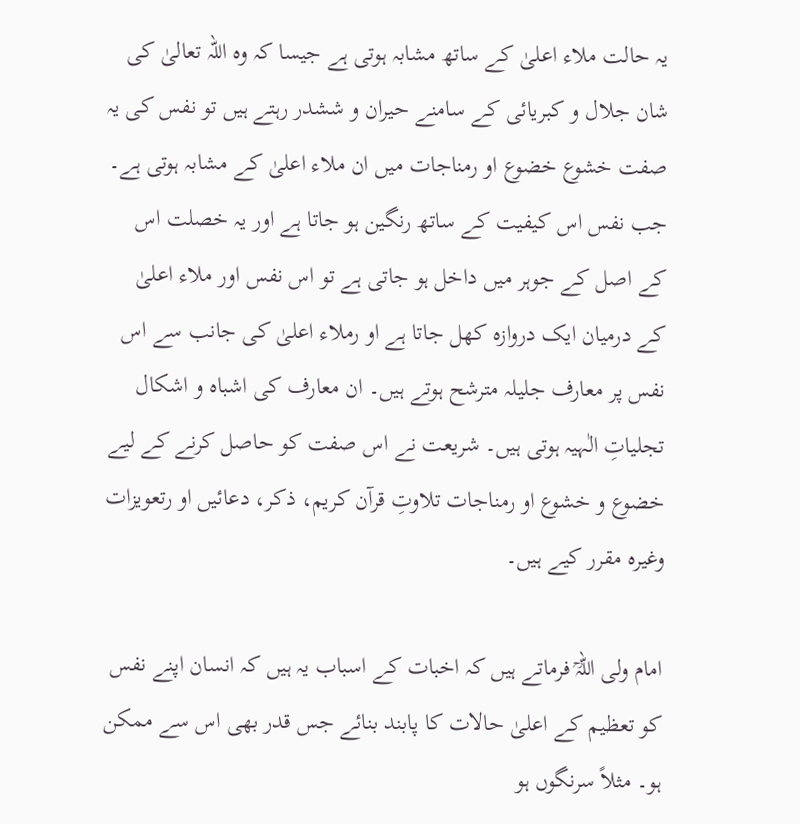یہ حالت ملاء اعلیٰ کے ساتھ مشابہ ہوتی ہے جیسا کہ وہ اللہ تعالیٰ کی شان جلال و کبریائی کے سامنے حیران و ششدر رہتے ہیں تو نفس کی یہ صفت خشوع خضوع او رمناجات میں ان ملاء اعلیٰ کے مشابہ ہوتی ہے۔ جب نفس اس کیفیت کے ساتھ رنگین ہو جاتا ہے اور یہ خصلت اس کے اصل کے جوہر میں داخل ہو جاتی ہے تو اس نفس اور ملاء اعلیٰ کے درمیان ایک دروازہ کھل جاتا ہے او رملاء اعلیٰ کی جانب سے اس نفس پر معارف جلیلہ مترشح ہوتے ہیں۔ ان معارف کی اشباہ و اشکال تجلیاتِ الٰہیہ ہوتی ہیں۔ شریعت نے اس صفت کو حاصل کرنے کے لیے خضوع و خشوع او رمناجات تلاوتِ قرآن کریم، ذکر، دعائیں او رتعویزات وغیرہ مقرر کیے ہیں۔

امام ولی اللہؒ فرماتے ہیں کہ اخبات کے اسباب یہ ہیں کہ انسان اپنے نفس کو تعظیم کے اعلیٰ حالات کا پابند بنائے جس قدر بھی اس سے ممکن ہو۔ مثلاً‌ سرنگوں ہو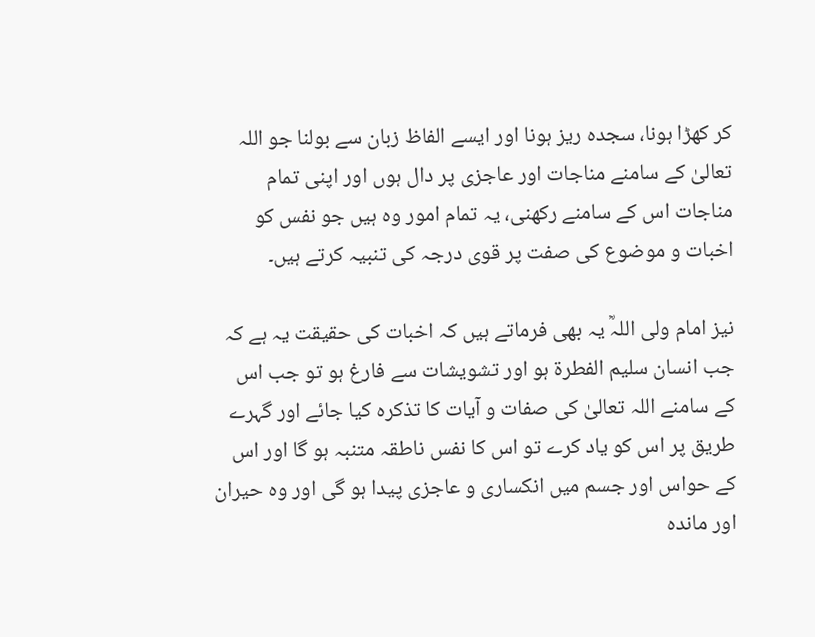کر کھڑا ہونا، سجدہ ریز ہونا اور ایسے الفاظ زبان سے بولنا جو اللہ تعالیٰ کے سامنے مناجات اور عاجزی پر دال ہوں اور اپنی تمام مناجات اس کے سامنے رکھنی، یہ تمام امور وہ ہیں جو نفس کو اخبات و موضوع کی صفت پر قوی درجہ کی تنبیہ کرتے ہیں۔

نیز امام ولی اللہؒ یہ بھی فرماتے ہیں کہ اخبات کی حقیقت یہ ہے کہ جب انسان سلیم الفطرۃ ہو اور تشویشات سے فارغ ہو تو جب اس کے سامنے اللہ تعالیٰ کی صفات و آیات کا تذکرہ کیا جائے اور گہرے طریق پر اس کو یاد کرے تو اس کا نفس ناطقہ متنبہ ہو گا اور اس کے حواس اور جسم میں انکساری و عاجزی پیدا ہو گی اور وہ حیران اور ماندہ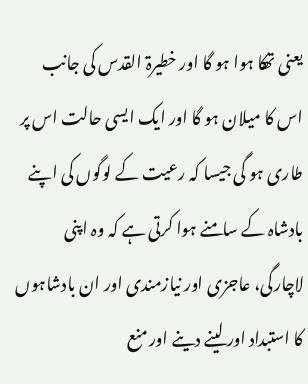یعنی تھکا ہوا ہو گا اور خطیرۃ القدس کی جانب اس کا میلان ہو گا اور ایک ایسی حالت اس پر طاری ہو گی جیسا کہ رعیت کے لوگوں کی اپنے بادشاہ کے سامنے ہوا کرتی ہے کہ وہ اپنی لاچارگی، عاجزی اور نیازمندی اور ان بادشاہوں کا استبداد اور لینے دینے اور منع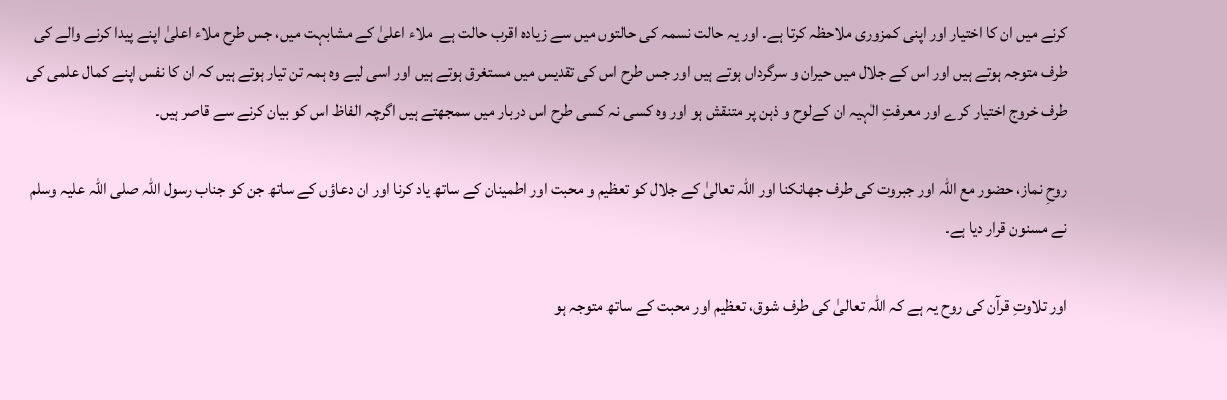کرنے میں ان کا اختیار اور اپنی کمزوری ملاحظہ کرتا ہے۔ اور یہ حالت نسمہ کی حالتوں میں سے زیادہ اقرب حالت ہے  ملاء اعلیٰ کے مشابہت میں، جس طرح ملاء اعلیٰ اپنے پیدا کرنے والے کی طرف متوجہ ہوتے ہیں اور اس کے جلال میں حیران و سرگرداں ہوتے ہیں اور جس طرح اس کی تقدیس میں مستغرق ہوتے ہیں اور اسی لیے وہ ہمہ تن تیار ہوتے ہیں کہ ان کا نفس اپنے کمال علمی کی طرف خروج اختیار کرے اور معرفتِ الٰہیہ ان کےلوح و ذہن پر متنقش ہو اور وہ کسی نہ کسی طرح اس دربار میں سمجھتے ہیں اگرچہ الفاظ اس کو بیان کرنے سے قاصر ہیں۔

روحِ نماز، حضور مع اللہ اور جبروت کی طرف جھانکنا اور اللہ تعالیٰ کے جلال کو تعظیم و محبت اور اطمینان کے ساتھ یاد کرنا اور ان دعاؤں کے ساتھ جن کو جناب رسول اللہ صلی اللہ علیہ وسلم نے مسنون قرار دیا ہے۔

اور تلاوتِ قرآن کی روح یہ ہے کہ اللہ تعالیٰ کی طرف شوق، تعظیم اور محبت کے ساتھ متوجہ ہو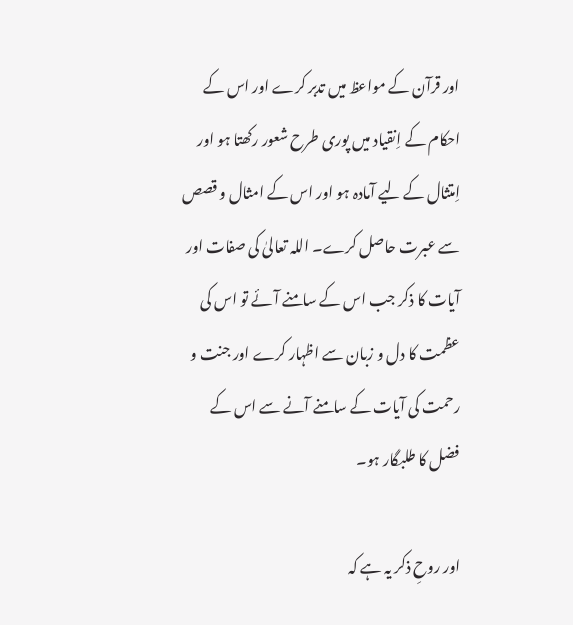اور قرآن کے مواعظ میں تدبر کرے اور اس کے احکام کے اِنقیاد میں پوری طرح شعور رکھتا ہو اور اِمتثال کے لیے آمادہ ہو اور اس کے امثال و قصص سے عبرت حاصل کرے۔ اللہ تعالیٰ کی صفات اور آیات کا ذکر جب اس کے سامنے آئے تو اس کی عظمت کا دل و زبان سے اظہار کرے اور جنت و رحمت کی آیات کے سامنے آنے سے اس کے فضل کا طلبگار ہو۔

اور روحِ ذکر یہ ہے کہ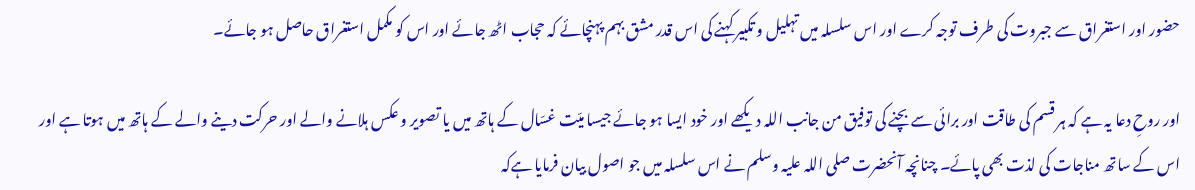حضور اور استغراق سے جبروت کی طرف توجہ کرے اور اس سلسلہ میں تہلیل و تکبیر کہنے کی اس قدر مشق بہم پہنچائے کہ حجاب اٹھ جائے اور اس کو مکمل استغراق حاصل ہو جائے۔

اور روحِ دعا یہ ہے کہ ہر قسم کی طاقت اور برائی سے بچنے کی توفیق من جانب اللہ دیکھے اور خود ایسا ہو جائے جیسا میّت غسّال کے ہاتھ میں یا تصویر و عکس ہلانے والے اور حرکت دینے والے کے ہاتھ میں ہوتا ہے اور اس کے ساتھ مناجات کی لذت بھی پائے۔ چنانچہ آنحضرت صلی اللہ علیہ وسلم نے اس سلسلہ میں جو اصول بیان فرمایا ہےکہ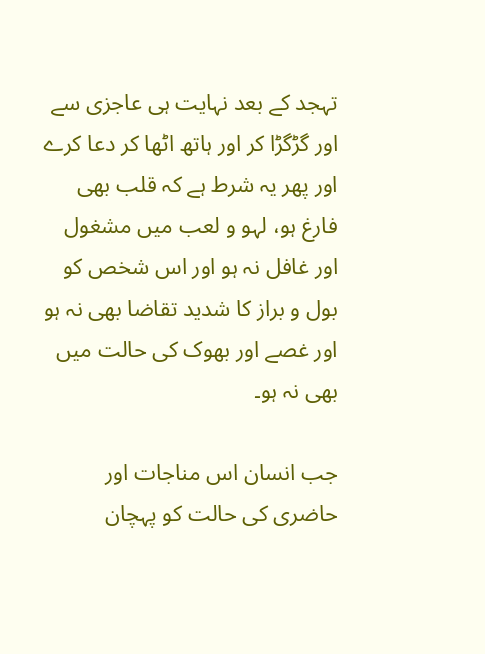تہجد کے بعد نہایت ہی عاجزی سے اور گڑگڑا کر اور ہاتھ اٹھا کر دعا کرے اور پھر یہ شرط ہے کہ قلب بھی فارغ ہو، لہو و لعب میں مشغول اور غافل نہ ہو اور اس شخص کو بول و براز کا شدید تقاضا بھی نہ ہو اور غصے اور بھوک کی حالت میں بھی نہ ہو۔

جب انسان اس مناجات اور حاضری کی حالت کو پہچان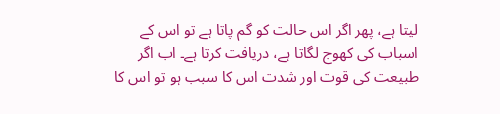لیتا ہے، پھر اگر اس حالت کو گم پاتا ہے تو اس کے اسباب کی کھوج لگاتا ہے، دریافت کرتا ہے۔ اب اگر طبیعت کی قوت اور شدت اس کا سبب ہو تو اس کا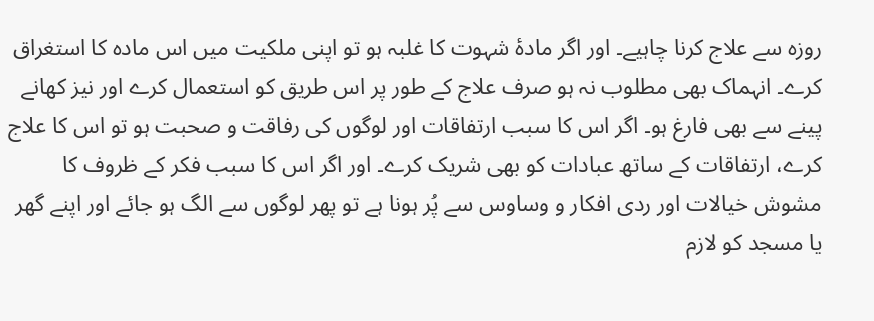روزہ سے علاج کرنا چاہیے۔ اور اگر مادۂ شہوت کا غلبہ ہو تو اپنی ملکیت میں اس مادہ کا استغراق کرے۔ انہماک بھی مطلوب نہ ہو صرف علاج کے طور پر اس طریق کو استعمال کرے اور نیز کھانے پینے سے بھی فارغ ہو۔ اگر اس کا سبب ارتفاقات اور لوگوں کی رفاقت و صحبت ہو تو اس کا علاج کرے، ارتفاقات کے ساتھ عبادات کو بھی شریک کرے۔ اور اگر اس کا سبب فکر کے ظروف کا مشوش خیالات اور ردی افکار و وساوس سے پُر ہونا ہے تو پھر لوگوں سے الگ ہو جائے اور اپنے گھر یا مسجد کو لازم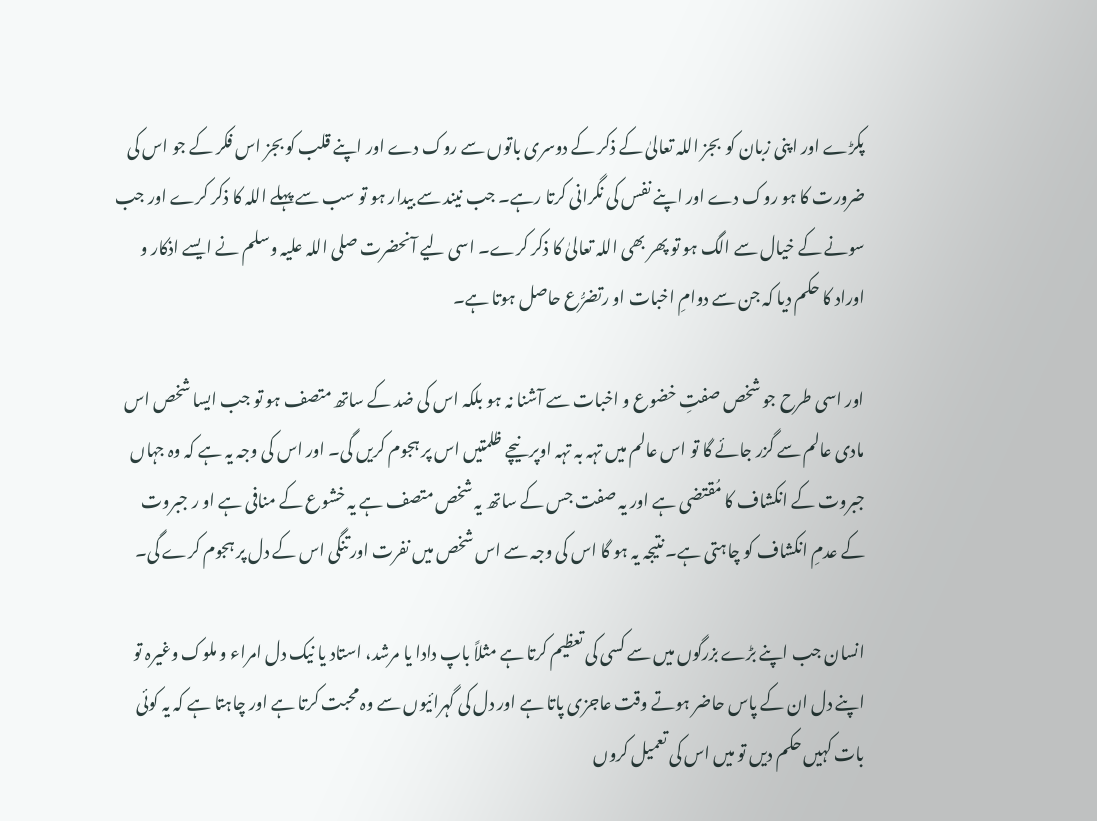پکڑے اور اپنی زبان کو  بجز اللہ تعالیٰ کے ذکر کے دوسری باتوں سے روک دے اور اپنے قلب کو بجز اس فکر کے جو اس کی ضرورت کا ہو روک دے اور اپنے نفس کی نگرانی کرتا رہے۔ جب نیند سے بیدار ہو تو سب سے پہلے اللہ کا ذکر کرے اور جب سونے کے خیال سے الگ ہو تو پھر بھی اللہ تعالیٰ کا ذکر کرے۔ اسی لیے آنحضرت صلی اللہ علیہ وسلم نے ایسے اذکار و اوراد کا حکم دیا کہ جن سے دوامِ اخبات او رتضرُّع حاصل ہوتا ہے۔

اور اسی طرح جو شخص صفتِ خضوع و اخبات سے آشنا نہ ہو بلکہ اس کی ضد کے ساتھ متصف ہو تو جب ایسا شخص اس مادی عالم سے گزر جائے گا تو اس عالم میں تہہ بہ تہہ اوپر نیچے ظلمتیں اس پر ہجوم کریں گی۔ اور اس کی وجہ یہ ہے کہ وہ جہاں جبروت کے انکشاف کا مُقتضی ہے اور یہ صفت جس کے ساتھ یہ شخص متصف ہے یہ خشوع کے منافی ہے او ر جبروت کے عدمِ انکشاف کو چاہتی ہے۔ نتیجہ یہ ہو گا اس کی وجہ سے اس شخص میں نفرت اور تنگی اس کے دل پر ہجوم کرے گی۔

انسان جب اپنے بڑے بزرگوں میں سے کسی کی تعظیم کرتا ہے مثلاً‌ باپ دادا یا مرشد، استاد یا نیک دل امراء و ملوک وغیرہ تو اپنے دل ان کے پاس حاضر ہوتے وقت عاجزی پاتا ہے اور دل کی گہرائیوں سے وہ محبت کرتا ہے اور چاہتا ہے کہ یہ کوئی بات کہیں حکم دیں تو میں اس کی تعمیل کروں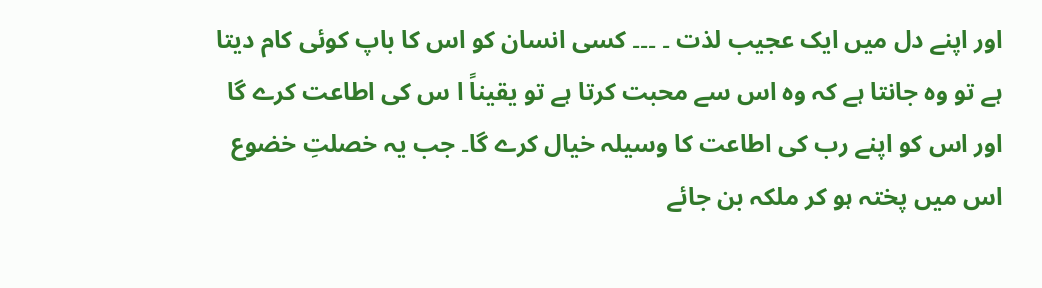اور اپنے دل میں ایک عجیب لذت ۔ ۔۔۔ کسی انسان کو اس کا باپ کوئی کام دیتا ہے تو وہ جانتا ہے کہ وہ اس سے محبت کرتا ہے تو یقیناً‌ ا س کی اطاعت کرے گا اور اس کو اپنے رب کی اطاعت کا وسیلہ خیال کرے گا۔ جب یہ خصلتِ خضوع اس میں پختہ ہو کر ملکہ بن جائے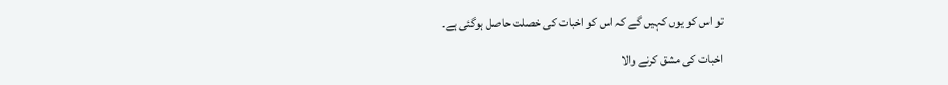تو اس کو یوں کہیں گے کہ اس کو اخبات کی خصلت حاصل ہوگئی ہے۔

اخبات کی مشق کرنے والا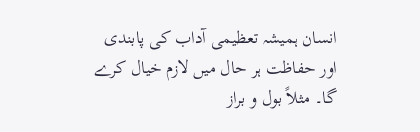انسان ہمیشہ تعظیمی آداب کی پابندی اور حفاظت ہر حال میں لازم خیال کرے گا۔ مثلاً‌ بول و براز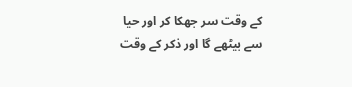کے وقت سر جھکا کر اور حیا سے بیٹھے گا اور ذکر کے وقت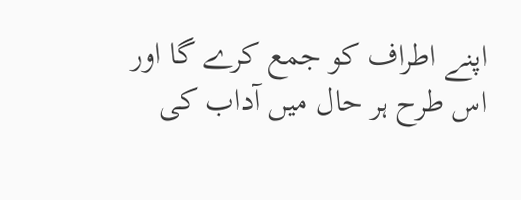اپنے اطراف کو جمع کرے گا اور اس طرح ہر حال میں آداب کی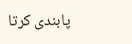پابندی کرتا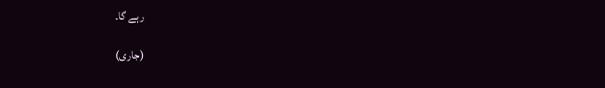رہے گا۔

(جاری)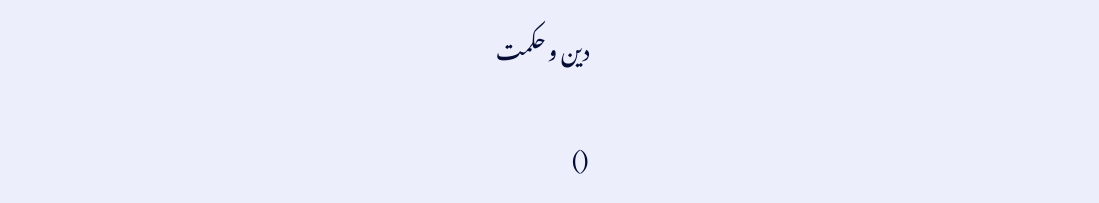دین و حکمت

()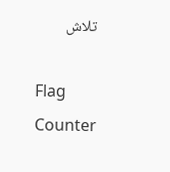تلاش

Flag Counter